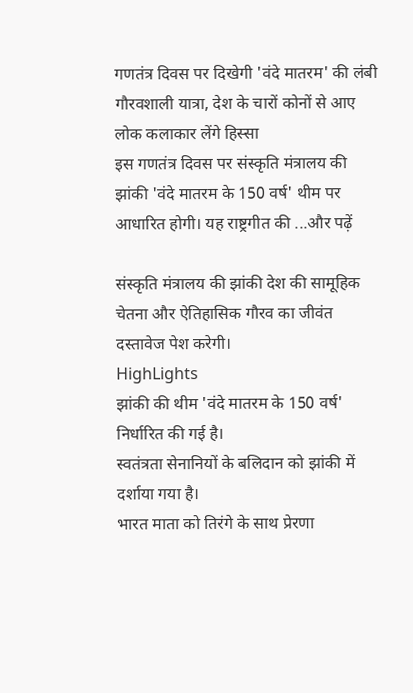गणतंत्र दिवस पर दिखेगी 'वंदे मातरम' की लंबी गौरवशाली यात्रा, देश के चारों कोनों से आए लोक कलाकार लेंगे हिस्सा
इस गणतंत्र दिवस पर संस्कृति मंत्रालय की झांकी 'वंदे मातरम के 150 वर्ष' थीम पर आधारित होगी। यह राष्ट्रगीत की ...और पढ़ें

संस्कृति मंत्रालय की झांकी देश की सामूहिक चेतना और ऐतिहासिक गौरव का जीवंत दस्तावेज पेश करेगी।
HighLights
झांकी की थीम 'वंदे मातरम के 150 वर्ष' निर्धारित की गई है।
स्वतंत्रता सेनानियों के बलिदान को झांकी में दर्शाया गया है।
भारत माता को तिरंगे के साथ प्रेरणा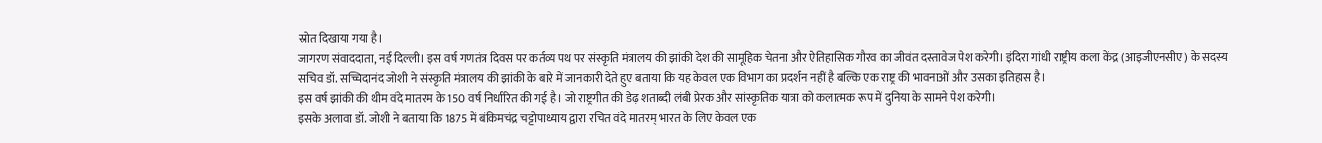स्रोत दिखाया गया है।
जागरण संवाददाता, नई दिल्ली। इस वर्ष गणतंत्र दिवस पर कर्तव्य पथ पर संस्कृति मंत्रालय की झांकी देश की सामूहिक चेतना और ऐतिहासिक गौरव का जीवंत दस्तावेज पेश करेगी। इंदिरा गांधी राष्ट्रीय कला केंद्र (आइजीएनसीए) के सदस्य सचिव डॉ. सच्चिदानंद जोशी ने संस्कृति मंत्रालय की झांकी के बारे में जानकारी देते हुए बताया कि यह केवल एक विभाग का प्रदर्शन नहीं है बल्कि एक राष्ट्र की भावनाओं और उसका इतिहास है।
इस वर्ष झांकी की थीम वंदे मातरम के 150 वर्ष निर्धारित की गई है। जो राष्ट्रगीत की डेढ़ शताब्दी लंबी प्रेरक और सांस्कृतिक यात्रा को कलात्मक रूप में दुनिया के सामने पेश करेगी।
इसके अलावा डॉ. जोशी ने बताया कि 1875 में बंकिमचंद्र चट्टोपाध्याय द्वारा रचित वंदे मातरम् भारत के लिए केवल एक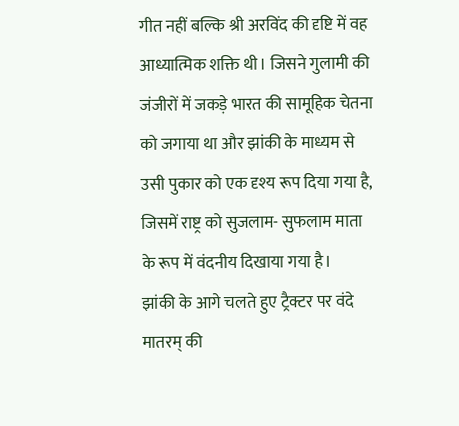गीत नहीं बल्कि श्री अरविंद की दृष्टि में वह आध्यात्मिक शक्ति थी। जिसने गुलामी की जंजीरों में जकड़े भारत की सामूहिक चेतना को जगाया था और झांकी के माध्यम से उसी पुकार को एक दृश्य रूप दिया गया है, जिसमें राष्ट्र को सुजलाम- सुफलाम माता के रूप में वंदनीय दिखाया गया है।
झांकी के आगे चलते हुए ट्रैक्टर पर वंदे मातरम् की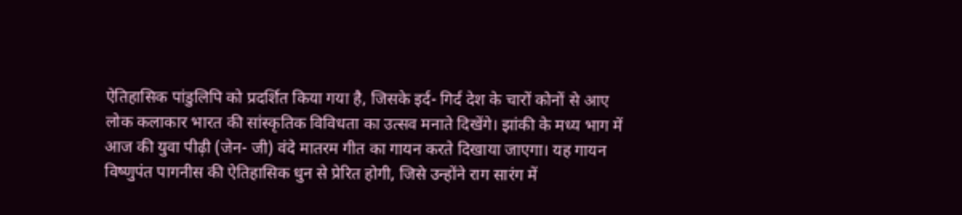ऐतिहासिक पांडुलिपि को प्रदर्शित किया गया है, जिसके इर्द- गिर्द देश के चारों कोनों से आए लोक कलाकार भारत की सांस्कृतिक विविधता का उत्सव मनाते दिखेंगे। झांकी के मध्य भाग में आज की युवा पीढ़ी (जेन- जी) वंदे मातरम गीत का गायन करते दिखाया जाएगा। यह गायन विष्णुपंत पागनीस की ऐतिहासिक धुन से प्रेरित होगी, जिसे उन्होंने राग सारंग में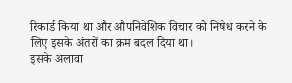रिकार्ड किया था और औपनिवेशिक विचार को निषेध करने के लिए इसके अंतरों का क्रम बदल दिया था।
इसके अलावा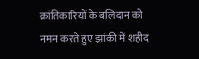क्रांतिकारियों के बलिदान को नमन करते हुए झांकी में शहीद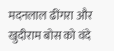मदनलाल ढींगरा और खुदीराम बोस को वंदे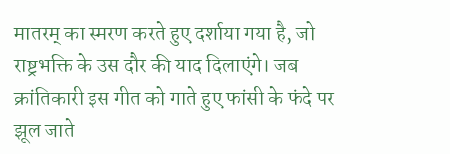मातरम् का स्मरण करते हुए दर्शाया गया है, जो राष्ट्रभक्ति के उस दौर की याद दिलाएंगे। जब क्रांतिकारी इस गीत को गाते हुए फांसी के फंदे पर झूल जाते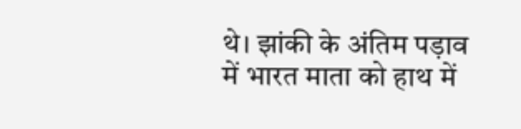थे। झांकी के अंतिम पड़ाव में भारत माता को हाथ में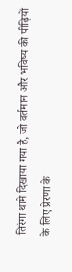तिरंगा थामे दिखाया गया है, जो वर्तमान और भविष्य की पीढ़ियों के लिए प्रेरणा के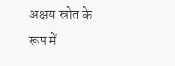अक्षय स्रोत के रूप में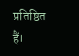प्रतिष्ठित हैं।